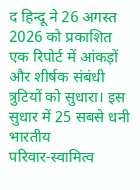द हिन्दू ने 26 अगस्त 2026 को प्रकाशित एक रिपोर्ट में आंकड़ों और शीर्षक संबंधी त्रुटियों को सुधारा। इस सुधार में 25 सबसे धनी भारतीय परिवार‑स्वामित्व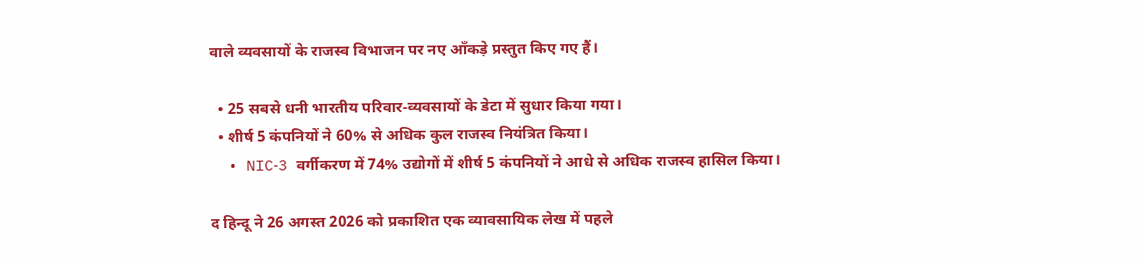वाले व्यवसायों के राजस्व विभाजन पर नए आँकड़े प्रस्तुत किए गए हैं।

  • 25 सबसे धनी भारतीय परिवार‑व्यवसायों के डेटा में सुधार किया गया।
  • शीर्ष 5 कंपनियों ने 60% से अधिक कुल राजस्व नियंत्रित किया।
  • NIC‑3 वर्गीकरण में 74% उद्योगों में शीर्ष 5 कंपनियों ने आधे से अधिक राजस्व हासिल किया।

द हिन्दू ने 26 अगस्त 2026 को प्रकाशित एक व्यावसायिक लेख में पहले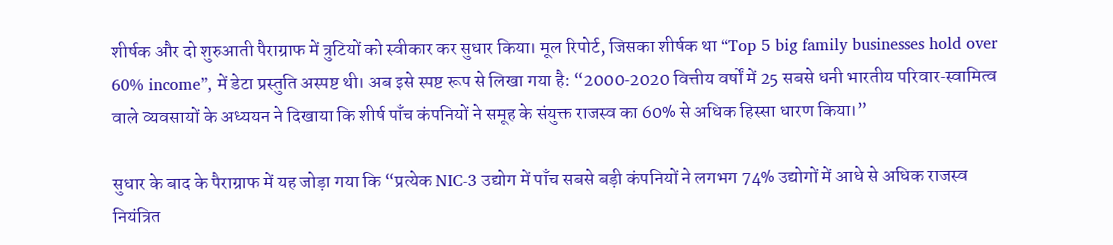शीर्षक और दो शुरुआती पैराग्राफ में त्रुटियों को स्वीकार कर सुधार किया। मूल रिपोर्ट, जिसका शीर्षक था “Top 5 big family businesses hold over 60% income”, में डेटा प्रस्तुति अस्पष्ट थी। अब इसे स्पष्ट रूप से लिखा गया है: “2000‑2020 वित्तीय वर्षों में 25 सबसे धनी भारतीय परिवार‑स्वामित्व वाले व्यवसायों के अध्ययन ने दिखाया कि शीर्ष पाँच कंपनियों ने समूह के संयुक्त राजस्व का 60% से अधिक हिस्सा धारण किया।”

सुधार के बाद के पैराग्राफ में यह जोड़ा गया कि “प्रत्येक NIC‑3 उद्योग में पाँच सबसे बड़ी कंपनियों ने लगभग 74% उद्योगों में आधे से अधिक राजस्व नियंत्रित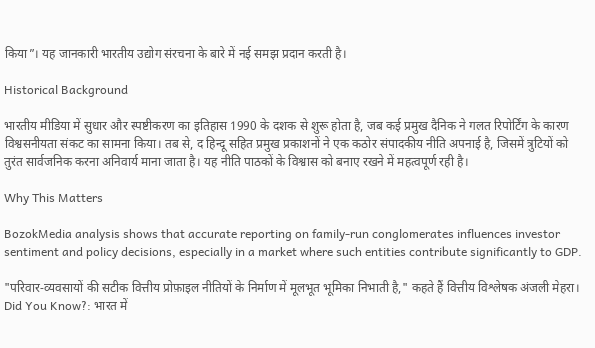किया”। यह जानकारी भारतीय उद्योग संरचना के बारे में नई समझ प्रदान करती है।

Historical Background

भारतीय मीडिया में सुधार और स्पष्टीकरण का इतिहास 1990 के दशक से शुरू होता है, जब कई प्रमुख दैनिक ने गलत रिपोर्टिंग के कारण विश्वसनीयता संकट का सामना किया। तब से, द हिन्दू सहित प्रमुख प्रकाशनों ने एक कठोर संपादकीय नीति अपनाई है, जिसमें त्रुटियों को तुरंत सार्वजनिक करना अनिवार्य माना जाता है। यह नीति पाठकों के विश्वास को बनाए रखने में महत्वपूर्ण रही है।

Why This Matters

BozokMedia analysis shows that accurate reporting on family‑run conglomerates influences investor sentiment and policy decisions, especially in a market where such entities contribute significantly to GDP.

"परिवार‑व्यवसायों की सटीक वित्तीय प्रोफ़ाइल नीतियों के निर्माण में मूलभूत भूमिका निभाती है," कहते हैं वित्तीय विश्लेषक अंजली मेहरा।
Did You Know?: भारत में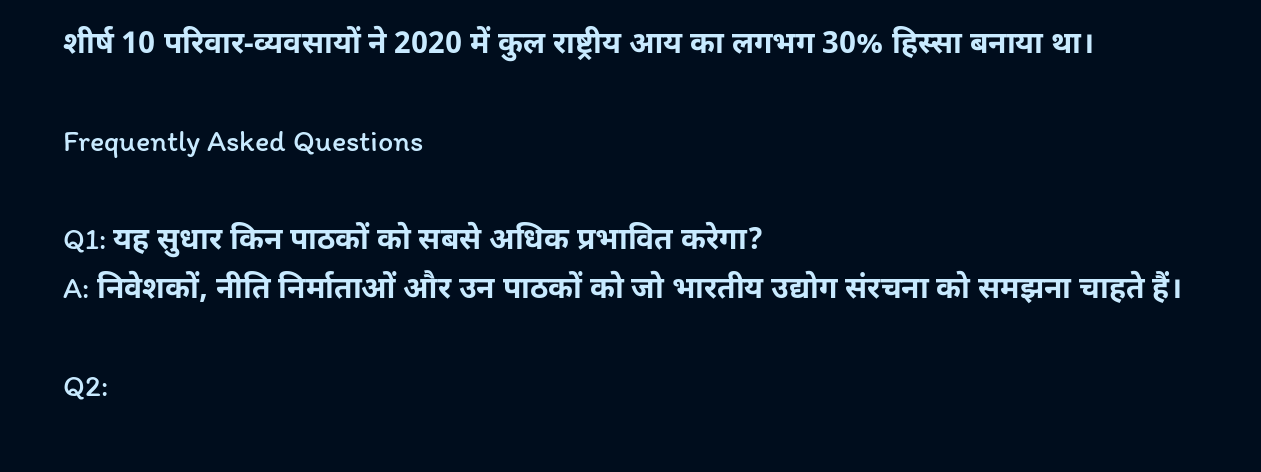शीर्ष 10 परिवार‑व्यवसायों ने 2020 में कुल राष्ट्रीय आय का लगभग 30% हिस्सा बनाया था।

Frequently Asked Questions

Q1: यह सुधार किन पाठकों को सबसे अधिक प्रभावित करेगा?
A: निवेशकों, नीति निर्माताओं और उन पाठकों को जो भारतीय उद्योग संरचना को समझना चाहते हैं।

Q2: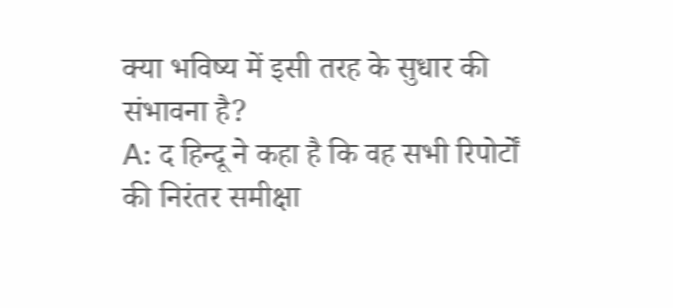क्या भविष्य में इसी तरह के सुधार की संभावना है?
A: द हिन्दू ने कहा है कि वह सभी रिपोर्टों की निरंतर समीक्षा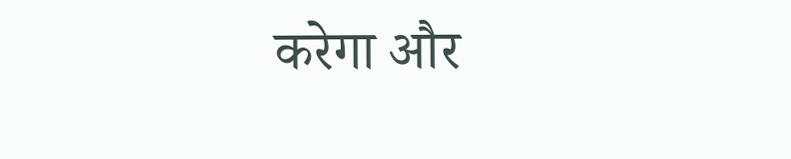करेगा और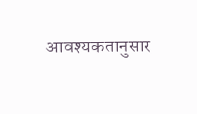आवश्यकतानुसार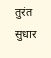तुरंत सुधार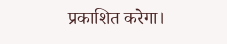प्रकाशित करेगा।